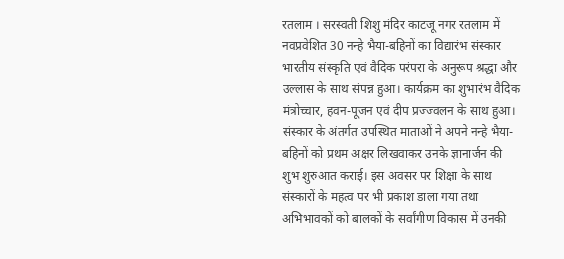रतलाम । सरस्वती शिशु मंदिर काटजू नगर रतलाम में नवप्रवेशित 30 नन्हे भैया-बहिनों का विद्यारंभ संस्कार भारतीय संस्कृति एवं वैदिक परंपरा के अनुरूप श्रद्धा और उल्लास के साथ संपन्न हुआ। कार्यक्रम का शुभारंभ वैदिक मंत्रोच्चार, हवन-पूजन एवं दीप प्रज्ज्वलन के साथ हुआ।
संस्कार के अंतर्गत उपस्थित माताओं ने अपने नन्हे भैया-बहिनों को प्रथम अक्षर लिखवाकर उनके ज्ञानार्जन की शुभ शुरुआत कराई। इस अवसर पर शिक्षा के साथ संस्कारों के महत्व पर भी प्रकाश डाला गया तथा अभिभावकों को बालकों के सर्वांगीण विकास में उनकी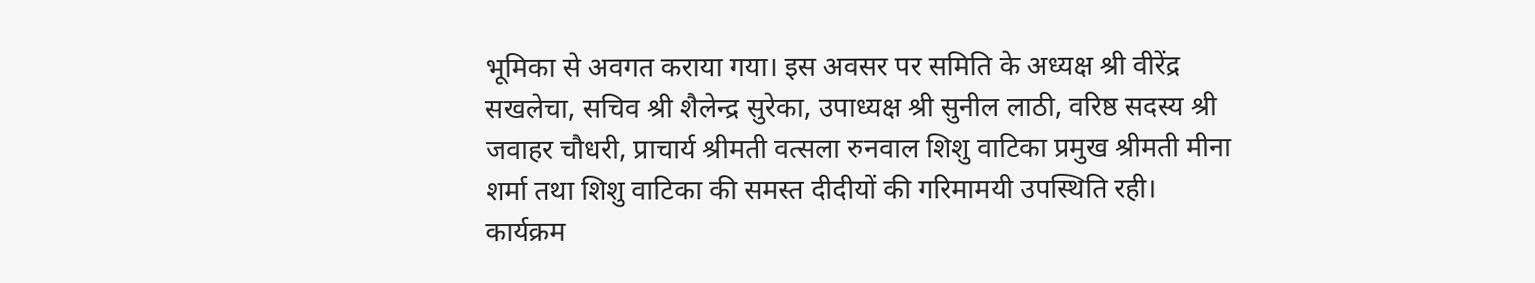भूमिका से अवगत कराया गया। इस अवसर पर समिति के अध्यक्ष श्री वीरेंद्र सखलेचा, सचिव श्री शैलेन्द्र सुरेका, उपाध्यक्ष श्री सुनील लाठी, वरिष्ठ सदस्य श्री जवाहर चौधरी, प्राचार्य श्रीमती वत्सला रुनवाल शिशु वाटिका प्रमुख श्रीमती मीना शर्मा तथा शिशु वाटिका की समस्त दीदीयों की गरिमामयी उपस्थिति रही।
कार्यक्रम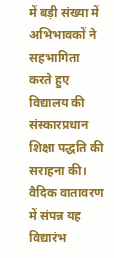में बड़ी संख्या में अभिभावकों ने सहभागिता करते हुए विद्यालय की संस्कारप्रधान शिक्षा पद्धति की सराहना की। वैदिक वातावरण में संपन्न यह विद्यारंभ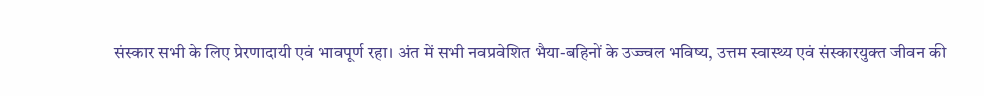संस्कार सभी के लिए प्रेरणादायी एवं भावपूर्ण रहा। अंत में सभी नवप्रवेशित भैया-बहिनों के उज्ज्वल भविष्य, उत्तम स्वास्थ्य एवं संस्कारयुक्त जीवन की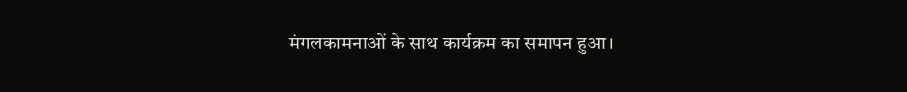मंगलकामनाओं के साथ कार्यक्रम का समापन हुआ।